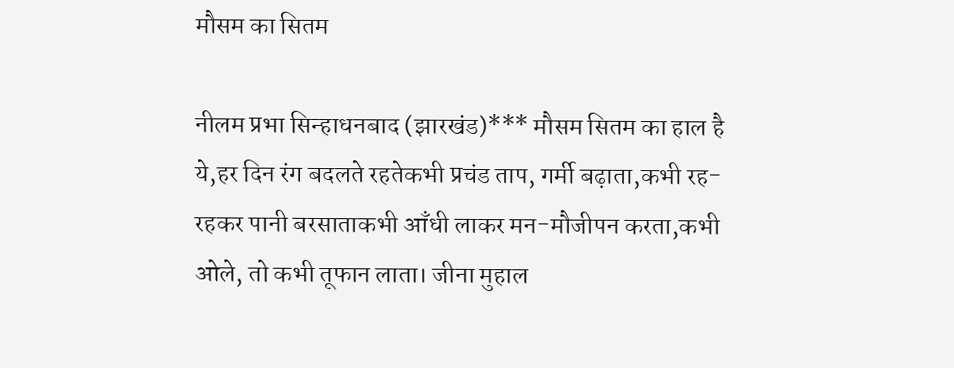मौसम का सितम

नीलम प्रभा सिन्हाधनबाद (झारखंड)*** मौसम सितम का हाल है ये,हर दिन रंग बदलते रहतेकभी प्रचंड ताप, गर्मी बढ़ाता,कभी रह-रहकर पानी बरसाताकभी आँधी लाकर मन-मौजीपन करता,कभी ओले, तो कभी तूफान लाता। जीना मुहाल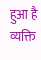हुआ है व्यक्ति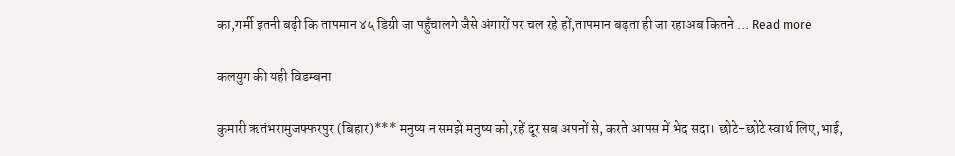का,गर्मी इतनी बढ़ी कि तापमान ४५ डिग्री जा पहुँचालगे जैसे अंगारों पर चल रहे हों,तापमान बढ़ता ही जा रहाअब कितने … Read more

कलयुग की यही विडम्बना

कुमारी ऋतंभरामुजफ्फरपुर (बिहार)*** मनुष्य न समझे मनुष्य को,रहें दूर सब अपनों से, करते आपस में भेद सदा। छोटे-छोटे स्वार्थ लिए,भाई,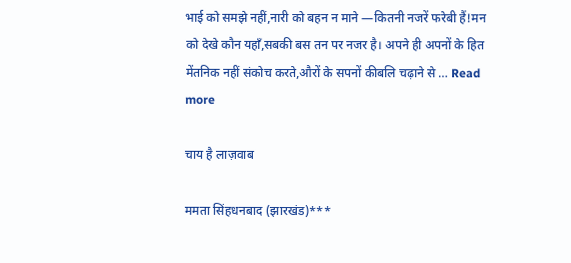भाई को समझे नहीं,नारी को बहन न माने —कितनी नजरें फरेबी हैं!मन को देखे कौन यहाँ,सबकी बस तन पर नजर है। अपने ही अपनों के हित मेंतनिक नहीं संकोच करते,औरों के सपनों कीबलि चढ़ाने से … Read more

चाय है लाज़वाब

ममता सिंहधनबाद (झारखंड)***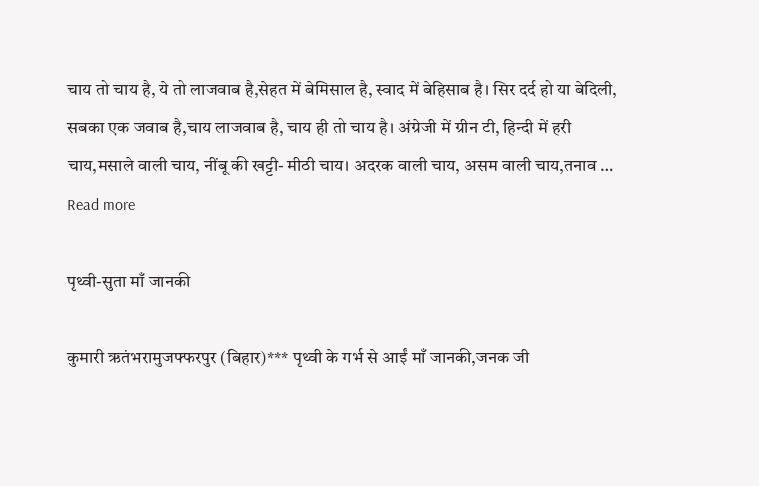चाय तो चाय है, ये तो लाजवाब है,सेहत में बेमिसाल है, स्वाद में बेहिसाब है। सिर दर्द हो या बेदिली, सबका एक जवाब है,चाय लाजवाब है, चाय ही तो चाय है। अंग्रेजी में ग्रीन टी, हिन्दी में हरी चाय,मसाले वाली चाय, नींबू की खट्टी- मीठी चाय। अदरक वाली चाय, असम वाली चाय,तनाव … Read more

पृथ्वी-सुता माँ जानकी

कुमारी ऋतंभरामुजफ्फरपुर (बिहार)*** पृथ्वी के गर्भ से आईं माँ जानकी,जनक जी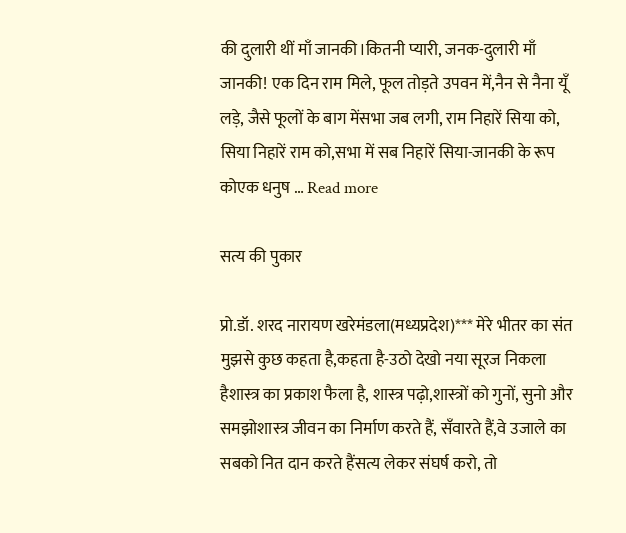की दुलारी थीं माँ जानकी।कितनी प्यारी, जनक-दुलारी माँ जानकी! एक दिन राम मिले, फूल तोड़ते उपवन में,नैन से नैना यूँ लड़े, जैसे फूलों के बाग मेंसभा जब लगी, राम निहारें सिया को, सिया निहारें राम को,सभा में सब निहारें सिया-जानकी के रूप कोएक धनुष … Read more

सत्य की पुकार

प्रो.डॉ. शरद नारायण खरेमंडला(मध्यप्रदेश)*** मेरे भीतर का संत मुझसे कुछ कहता है,कहता है-उठो देखो नया सूरज निकला हैशास्त्र का प्रकाश फैला है, शास्त्र पढ़ो,शास्त्रों को गुनों, सुनो और समझोशास्त्र जीवन का निर्माण करते हैं, सँवारते हैं,वे उजाले का सबको नित दान करते हैंसत्य लेकर संघर्ष करो, तो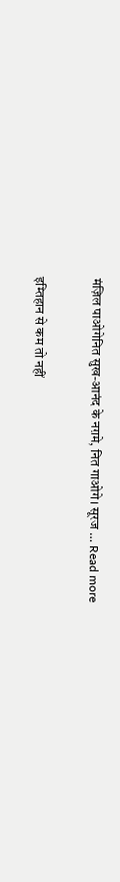मंज़िल पाओगेनित सुख-आनंद के नग़मे, नित गाओगे। सूरज … Read more

इम्तिहान से कम तो नहीं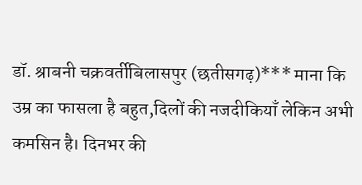डॉ. श्राबनी चक्रवर्तीबिलासपुर (छतीसगढ़)*** माना कि उम्र का फासला है बहुत,दिलों की नजदीकियाँ लेकिन अभी कमसिन है। दिनभर की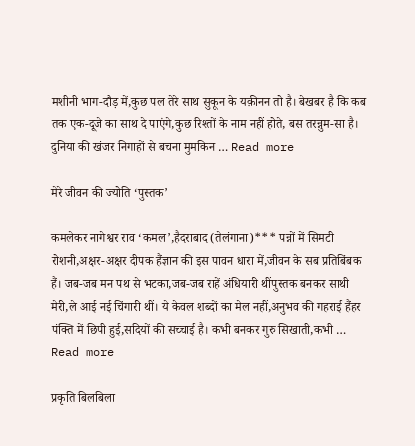मशीनी भाग-दौड़ में,कुछ पल तेरे साथ सुकून के यक़ीनन तो है। बेखबर है कि कब तक एक-दूजे का साथ दे पाएंगे,कुछ रिश्तों के नाम नहीं होते, बस तरन्नुम-सा है। दुनिया की खंजर निगाहों से बचना मुमकिन … Read more

मेरे जीवन की ज्योति ‘पुस्तक’

कमलेकर नागेश्वर राव ‘कमल’,हैदराबाद (तेलंगाना)*** पन्नों में सिमटी रोशनी,अक्षर-अक्षर दीपक हैंज्ञान की इस पावन धारा में,जीवन के सब प्रतिबिंबक हैं। जब-जब मन पथ से भटका,जब-जब राहें अंधियारी थींपुस्तक बनकर साथी मेरी,ले आई नई चिंगारी थीं। ये केवल शब्दों का मेल नहीं,अनुभव की गहराई हैंहर पंक्ति में छिपी हुई,सदियों की सच्चाई है। कभी बनकर गुरु सिखाती,कभी … Read more

प्रकृति बिलबिला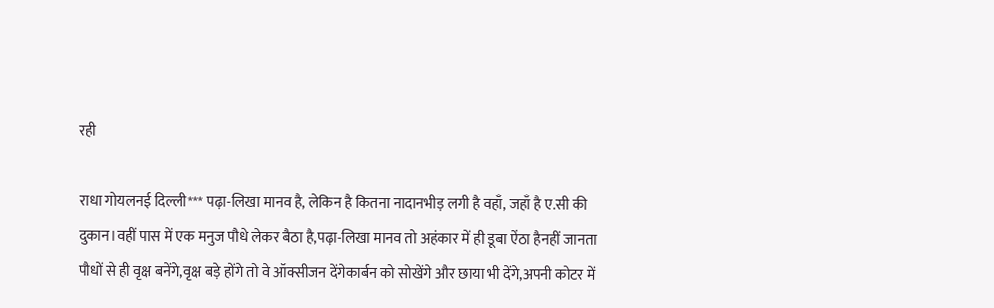रही

राधा गोयलनई दिल्ली*** पढ़ा-लिखा मानव है, लेकिन है कितना नादानभीड़ लगी है वहाँ, जहाँ है ए.सी की दुकान।वहीं पास में एक मनुज पौधे लेकर बैठा है,पढ़ा-लिखा मानव तो अहंकार में ही डूबा ऐंठा हैनहीं जानता पौधों से ही वृक्ष बनेंगे,वृक्ष बड़े होंगे तो वे ऑक्सीजन देंगेकार्बन को सोखेंगे और छाया भी देंगे,अपनी कोटर में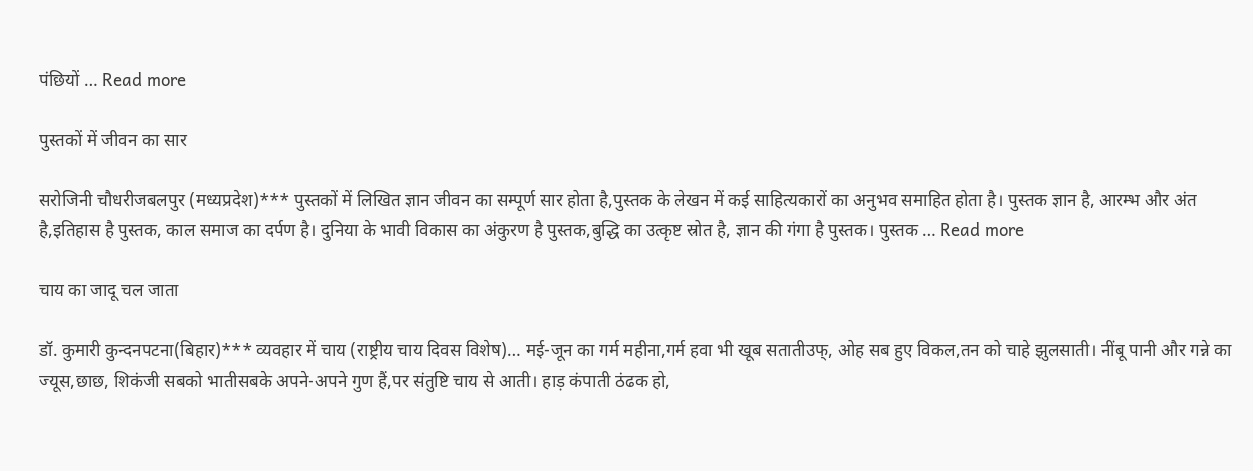पंछियों … Read more

पुस्तकों में जीवन का सार

सरोजिनी चौधरीजबलपुर (मध्यप्रदेश)*** पुस्तकों में लिखित ज्ञान जीवन का सम्पूर्ण सार होता है,पुस्तक के लेखन में कई साहित्यकारों का अनुभव समाहित होता है। पुस्तक ज्ञान है, आरम्भ और अंत है,इतिहास है पुस्तक, काल समाज का दर्पण है। दुनिया के भावी विकास का अंकुरण है पुस्तक,बुद्धि का उत्कृष्ट स्रोत है, ज्ञान की गंगा है पुस्तक। पुस्तक … Read more

चाय का जादू चल जाता

डॉ. कुमारी कुन्दनपटना(बिहार)*** व्यवहार में चाय (राष्ट्रीय चाय दिवस विशेष)… मई-जून का गर्म महीना,गर्म हवा भी खूब सतातीउफ्, ओह सब हुए विकल,तन को चाहे झुलसाती। नींबू पानी और गन्ने का ज्यूस,छाछ, शिकंजी सबको भातीसबके अपने-अपने गुण हैं,पर संतुष्टि चाय से आती। हाड़ कंपाती ठंढक हो,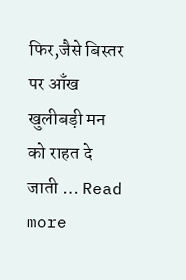फिर,जैसे बिस्तर पर आँख खुलीबड़ी मन को राहत दे जाती … Read more